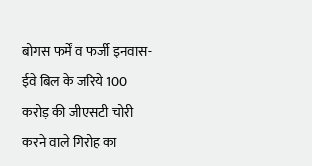बोगस फर्में व फर्जी इनवास-ईवे बिल के जरिये 100 करोड़ की जीएसटी चोरी करने वाले गिरोह का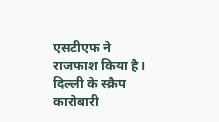एसटीएफ ने राजफाश किया है। दिल्ली के स्क्रैप कारोबारी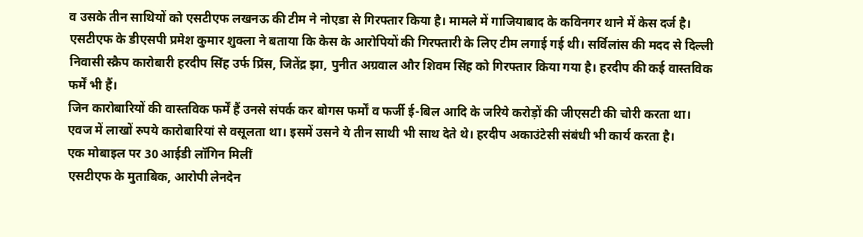व उसके तीन साथियों को एसटीएफ लखनऊ की टीम ने नोएडा से गिरफ्तार किया है। मामले में गाजियाबाद के कविनगर थाने में केस दर्ज है।
एसटीएफ के डीएसपी प्रमेश कुमार शुक्ला ने बताया कि केस के आरोपियों की गिरफ्तारी के लिए टीम लगाई गई थी। सर्विलांस की मदद से दिल्ली निवासी स्क्रैप कारोबारी हरदीप सिंह उर्फ प्रिंस, जितेंद्र झा, पुनीत अग्रवाल और शिवम सिंह को गिरफ्तार किया गया है। हरदीप की कई वास्तविक फर्में भी हैं।
जिन कारोबारियों की वास्तविक फर्में हैं उनसे संपर्क कर बोगस फर्मों व फर्जी ई-बिल आदि के जरिये करोड़ों की जीएसटी की चोरी करता था। एवज में लाखों रुपये कारोबारियां से वसूलता था। इसमें उसने ये तीन साथी भी साथ देते थे। हरदीप अकाउंटेसी संबंधी भी कार्य करता है।
एक मोबाइल पर 30 आईडी लॉगिन मिलीं
एसटीएफ के मुताबिक, आरोपी लेनदेन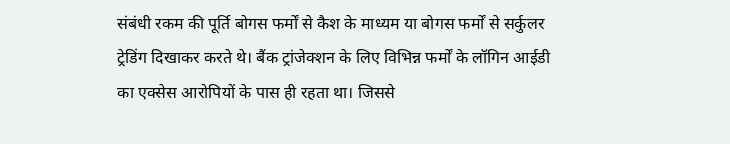संबंधी रकम की पूर्ति बोगस फर्मों से कैश के माध्यम या बोगस फर्मों से सर्कुलर ट्रेडिंग दिखाकर करते थे। बैंक ट्रांजेक्शन के लिए विभिन्न फर्मों के लॉगिन आईडी का एक्सेस आरोपियों के पास ही रहता था। जिससे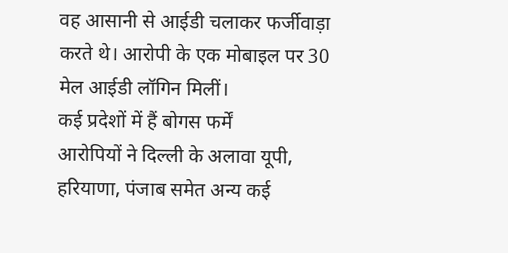वह आसानी से आईडी चलाकर फर्जीवाड़ा करते थे। आरोपी के एक मोबाइल पर 30 मेल आईडी लॉगिन मिलीं।
कई प्रदेशों में हैं बोगस फर्में
आरोपियों ने दिल्ली के अलावा यूपी, हरियाणा, पंजाब समेत अन्य कई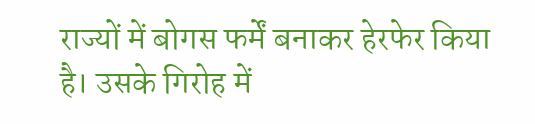राज्यों में बोगस फर्में बनाकर हेरफेर किया है। उसके गिरोह में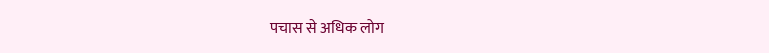पचास से अधिक लोग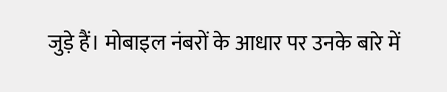जुड़े हैं। मोबाइल नंबरों के आधार पर उनके बारे में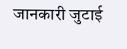जानकारी जुटाई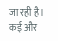जा रही है। कई और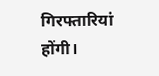गिरफ्तारियां होंगी।